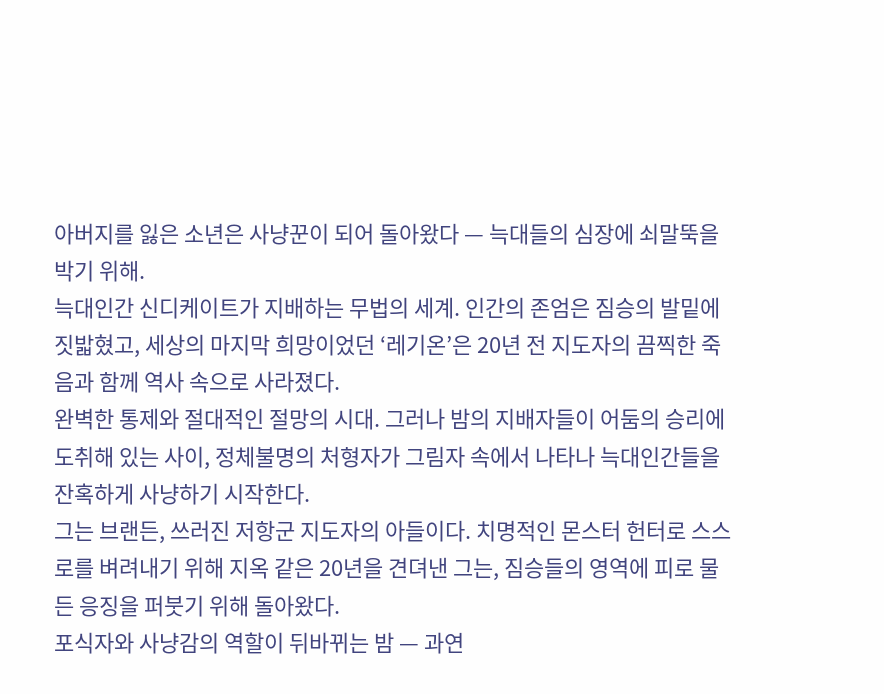아버지를 잃은 소년은 사냥꾼이 되어 돌아왔다 — 늑대들의 심장에 쇠말뚝을 박기 위해.
늑대인간 신디케이트가 지배하는 무법의 세계. 인간의 존엄은 짐승의 발밑에 짓밟혔고, 세상의 마지막 희망이었던 ‘레기온’은 20년 전 지도자의 끔찍한 죽음과 함께 역사 속으로 사라졌다.
완벽한 통제와 절대적인 절망의 시대. 그러나 밤의 지배자들이 어둠의 승리에 도취해 있는 사이, 정체불명의 처형자가 그림자 속에서 나타나 늑대인간들을 잔혹하게 사냥하기 시작한다.
그는 브랜든, 쓰러진 저항군 지도자의 아들이다. 치명적인 몬스터 헌터로 스스로를 벼려내기 위해 지옥 같은 20년을 견뎌낸 그는, 짐승들의 영역에 피로 물든 응징을 퍼붓기 위해 돌아왔다.
포식자와 사냥감의 역할이 뒤바뀌는 밤 — 과연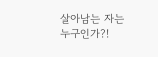살아남는 자는 누구인가?!